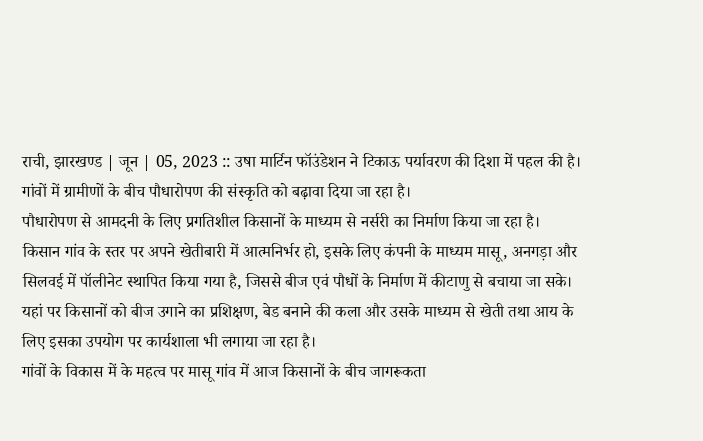राची, झारखण्ड | जून | 05, 2023 :: उषा मार्टिन फॉउंडेशन ने टिकाऊ पर्यावरण की दिशा में पहल की है।
गांवों में ग्रामीणों के बीच पौधारोपण की संस्कृति को बढ़ावा दिया जा रहा है।
पौधारोपण से आमदनी के लिए प्रगतिशील किसानों के माध्यम से नर्सरी का निर्माण किया जा रहा है।
किसान गांव के स्तर पर अपने खेतीबारी में आत्मनिर्भर हो, इसके लिए कंपनी के माध्यम मासू, अनगड़ा और सिलवई में पॉलीनेट स्थापित किया गया है, जिससे बीज एवं पौधों के निर्माण में कीटाणु से बचाया जा सके।
यहां पर किसानों को बीज उगाने का प्रशिक्षण, बेड बनाने की कला और उसके माध्यम से खेती तथा आय के लिए इसका उपयोग पर कार्यशाला भी लगाया जा रहा है।
गांवों के विकास में के महत्व पर मासू गांव में आज किसानों के बीच जागरूकता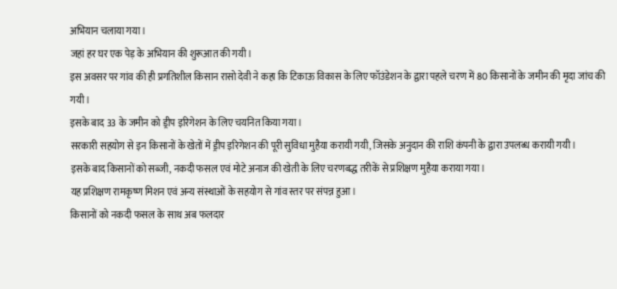अभियान चलाया गया।
जहां हर घर एक पेड़ के अभियान की शुरूआत की गयी।
इस अवसर पर गांव की ही प्रगतिशील किसान रासो देवी ने कहा कि टिकाऊ विकास के लिए फॉउंडेशन के द्वारा पहले चरण में 80 किसानों के जमीन की मृदा जांच की गयी।
इसके बाद 33 के जमीन को ड्रीप इरिगेशन के लिए चयनित किया गया।
सरकारी सहयोग से इन किसानों के खेतों में ड्रीप इरिगेशन की पूरी सुविधा मुहैया करायी गयी, जिसके अनुदान की राशि कंपनी के द्वारा उपलब्ध करायी गयी।
इसके बाद किसानों को सब्जी, नकदी फसल एवं मोटे अनाज की खेती के लिए चरणबद्ध तरीकें से प्रशिक्षण मुहैया कराया गया।
यह प्रशिक्षण रामकृष्ण मिशन एवं अन्य संस्थाओं के सहयोग से गांव स्तर पर संपन्न हुआ।
किसानों को नकदी फसल के साथ अब फलदार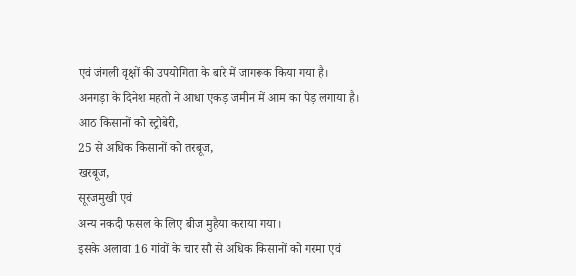एवं जंगली वृक्षों की उपयोगिता के बारे में जागरूक किया गया है।
अनगड़ा के दिनेश महतो ने आधा एकड़ जमीन में आम का पेड़ लगाया है।
आठ किसानों को स्ट्रोबेरी,
25 से अधिक किसानों को तरबूज,
खरबूज,
सूरजमुखी एवं
अन्य नकदी फसल के लिए बीज मुहैया कराया गया।
इसके अलावा 16 गांवों के चार सौ से अधिक किसानों को गरमा एवं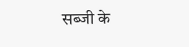सब्जी के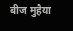बीज मुहैया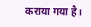कराया गया है।